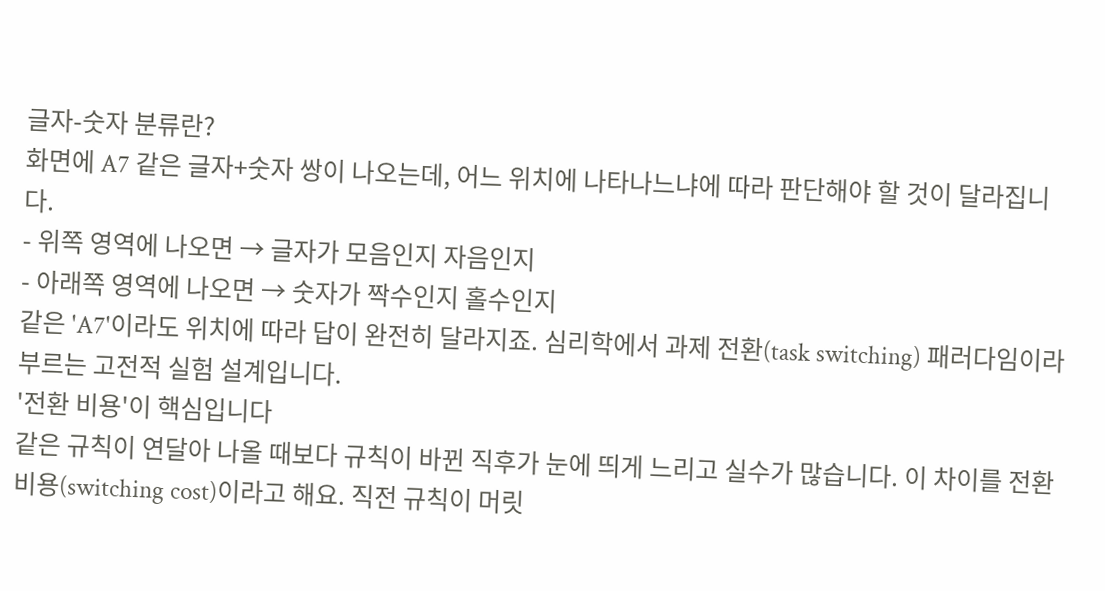글자-숫자 분류란?
화면에 A7 같은 글자+숫자 쌍이 나오는데, 어느 위치에 나타나느냐에 따라 판단해야 할 것이 달라집니다.
- 위쪽 영역에 나오면 → 글자가 모음인지 자음인지
- 아래쪽 영역에 나오면 → 숫자가 짝수인지 홀수인지
같은 'A7'이라도 위치에 따라 답이 완전히 달라지죠. 심리학에서 과제 전환(task switching) 패러다임이라 부르는 고전적 실험 설계입니다.
'전환 비용'이 핵심입니다
같은 규칙이 연달아 나올 때보다 규칙이 바뀐 직후가 눈에 띄게 느리고 실수가 많습니다. 이 차이를 전환 비용(switching cost)이라고 해요. 직전 규칙이 머릿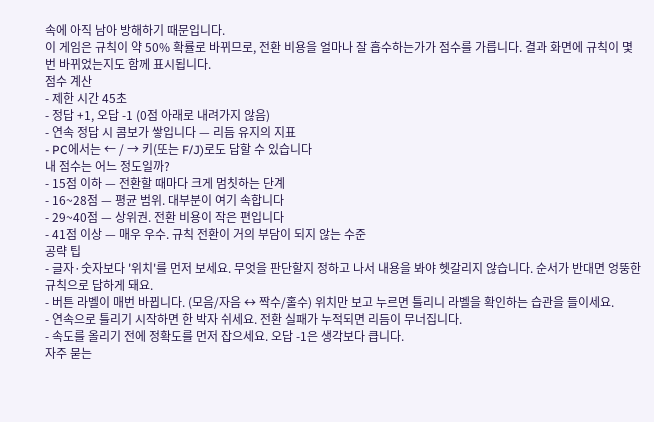속에 아직 남아 방해하기 때문입니다.
이 게임은 규칙이 약 50% 확률로 바뀌므로, 전환 비용을 얼마나 잘 흡수하는가가 점수를 가릅니다. 결과 화면에 규칙이 몇 번 바뀌었는지도 함께 표시됩니다.
점수 계산
- 제한 시간 45초
- 정답 +1, 오답 -1 (0점 아래로 내려가지 않음)
- 연속 정답 시 콤보가 쌓입니다 — 리듬 유지의 지표
- PC에서는 ← / → 키(또는 F/J)로도 답할 수 있습니다
내 점수는 어느 정도일까?
- 15점 이하 — 전환할 때마다 크게 멈칫하는 단계
- 16~28점 — 평균 범위. 대부분이 여기 속합니다
- 29~40점 — 상위권. 전환 비용이 작은 편입니다
- 41점 이상 — 매우 우수. 규칙 전환이 거의 부담이 되지 않는 수준
공략 팁
- 글자·숫자보다 '위치'를 먼저 보세요. 무엇을 판단할지 정하고 나서 내용을 봐야 헷갈리지 않습니다. 순서가 반대면 엉뚱한 규칙으로 답하게 돼요.
- 버튼 라벨이 매번 바뀝니다. (모음/자음 ↔ 짝수/홀수) 위치만 보고 누르면 틀리니 라벨을 확인하는 습관을 들이세요.
- 연속으로 틀리기 시작하면 한 박자 쉬세요. 전환 실패가 누적되면 리듬이 무너집니다.
- 속도를 올리기 전에 정확도를 먼저 잡으세요. 오답 -1은 생각보다 큽니다.
자주 묻는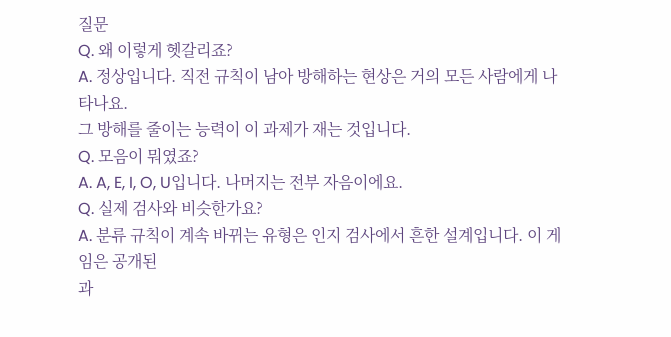질문
Q. 왜 이렇게 헷갈리죠?
A. 정상입니다. 직전 규칙이 남아 방해하는 현상은 거의 모든 사람에게 나타나요.
그 방해를 줄이는 능력이 이 과제가 재는 것입니다.
Q. 모음이 뭐였죠?
A. A, E, I, O, U입니다. 나머지는 전부 자음이에요.
Q. 실제 검사와 비슷한가요?
A. 분류 규칙이 계속 바뀌는 유형은 인지 검사에서 흔한 설계입니다. 이 게임은 공개된
과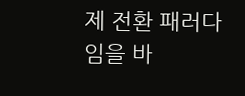제 전환 패러다임을 바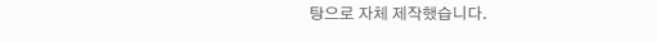탕으로 자체 제작했습니다.